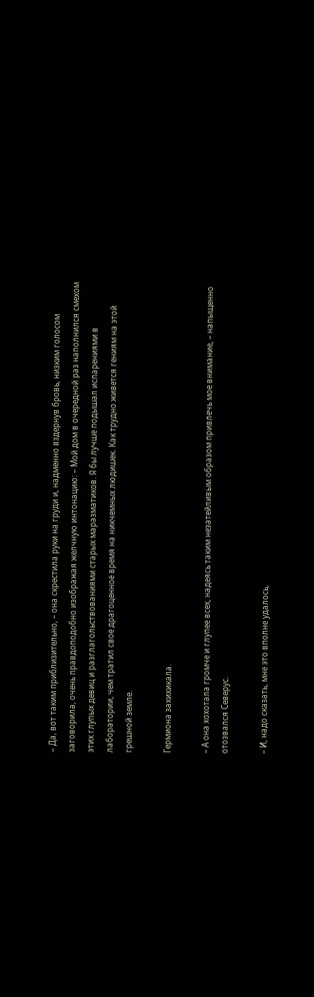– Да, вот таким приблизительно, – она скрестила руки на груди и, надменно вздернув бровь, низким голосом заговорила, очень правдоподобно изображая желчную интонацию: – Мой дом в очередной раз наполнился смехом этих глупых девиц и разглагольствованиями старых маразматиков. Я бы лучше подышал испарениями в лаборатории, чем тратил свое драгоценное время на никчемных людишек. Как трудно живется гениям на этой грешной земле.

Гермиона захихикала.

– А она хохотала громче и глупее всех, надеясь таким незатейливым образом привлечь мое внимание, – напыщенно отозвался Северус.

– И, надо сказать, мне это вполне удалось,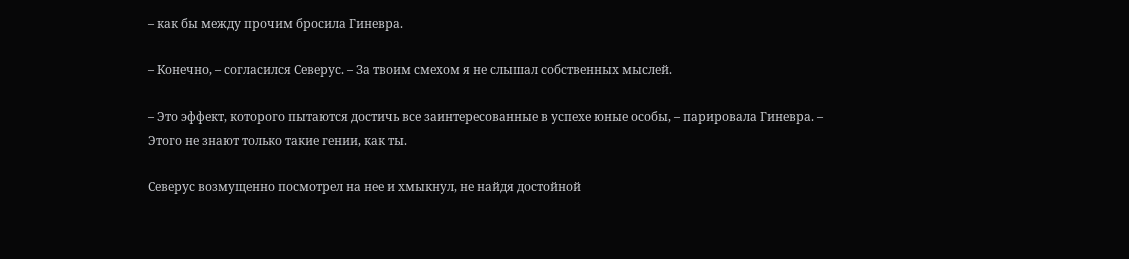– как бы между прочим бросила Гиневра.

– Конечно, – согласился Северус. – За твоим смехом я не слышал собственных мыслей.

– Это эффект, которого пытаются достичь все заинтересованные в успехе юные особы, – парировала Гиневра. – Этого не знают только такие гении, как ты.

Северус возмущенно посмотрел на нее и хмыкнул, не найдя достойной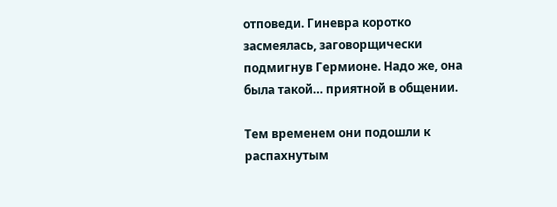отповеди. Гиневра коротко засмеялась, заговорщически подмигнув Гермионе. Надо же, она была такой… приятной в общении.

Тем временем они подошли к распахнутым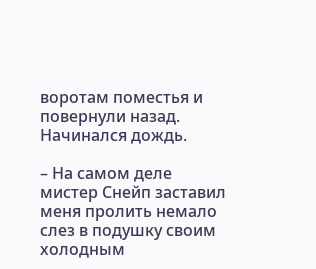воротам поместья и повернули назад. Начинался дождь.

– На самом деле мистер Снейп заставил меня пролить немало слез в подушку своим холодным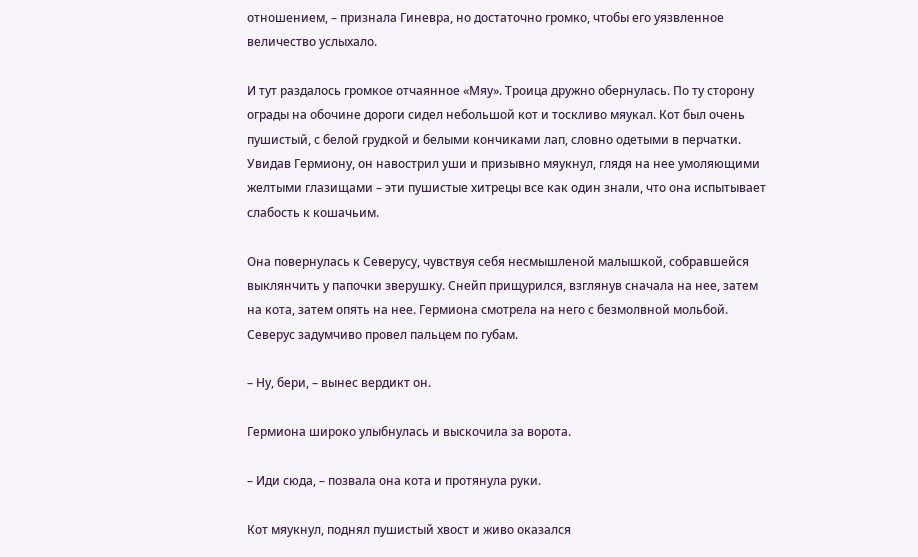отношением, – признала Гиневра, но достаточно громко, чтобы его уязвленное величество услыхало.

И тут раздалось громкое отчаянное «Мяу». Троица дружно обернулась. По ту сторону ограды на обочине дороги сидел небольшой кот и тоскливо мяукал. Кот был очень пушистый, с белой грудкой и белыми кончиками лап, словно одетыми в перчатки. Увидав Гермиону, он навострил уши и призывно мяукнул, глядя на нее умоляющими желтыми глазищами – эти пушистые хитрецы все как один знали, что она испытывает слабость к кошачьим.

Она повернулась к Северусу, чувствуя себя несмышленой малышкой, собравшейся выклянчить у папочки зверушку. Снейп прищурился, взглянув сначала на нее, затем на кота, затем опять на нее. Гермиона смотрела на него с безмолвной мольбой. Северус задумчиво провел пальцем по губам.

– Ну, бери, – вынес вердикт он.

Гермиона широко улыбнулась и выскочила за ворота.

– Иди сюда, – позвала она кота и протянула руки.

Кот мяукнул, поднял пушистый хвост и живо оказался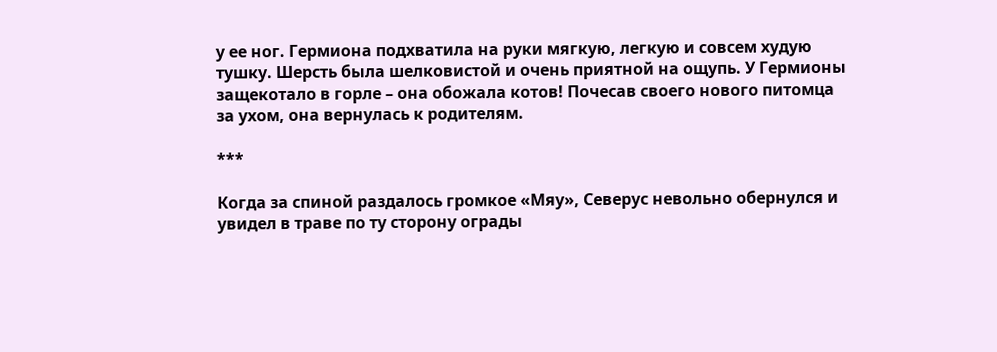у ее ног. Гермиона подхватила на руки мягкую, легкую и совсем худую тушку. Шерсть была шелковистой и очень приятной на ощупь. У Гермионы защекотало в горле – она обожала котов! Почесав своего нового питомца за ухом, она вернулась к родителям.

***

Когда за спиной раздалось громкое «Мяу», Северус невольно обернулся и увидел в траве по ту сторону ограды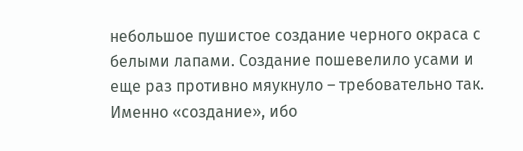небольшое пушистое создание черного окраса с белыми лапами. Создание пошевелило усами и еще раз противно мяукнуло – требовательно так. Именно «создание», ибо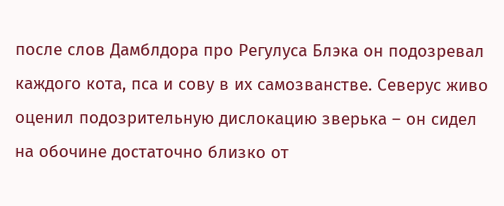после слов Дамблдора про Регулуса Блэка он подозревал каждого кота, пса и сову в их самозванстве. Северус живо оценил подозрительную дислокацию зверька – он сидел на обочине достаточно близко от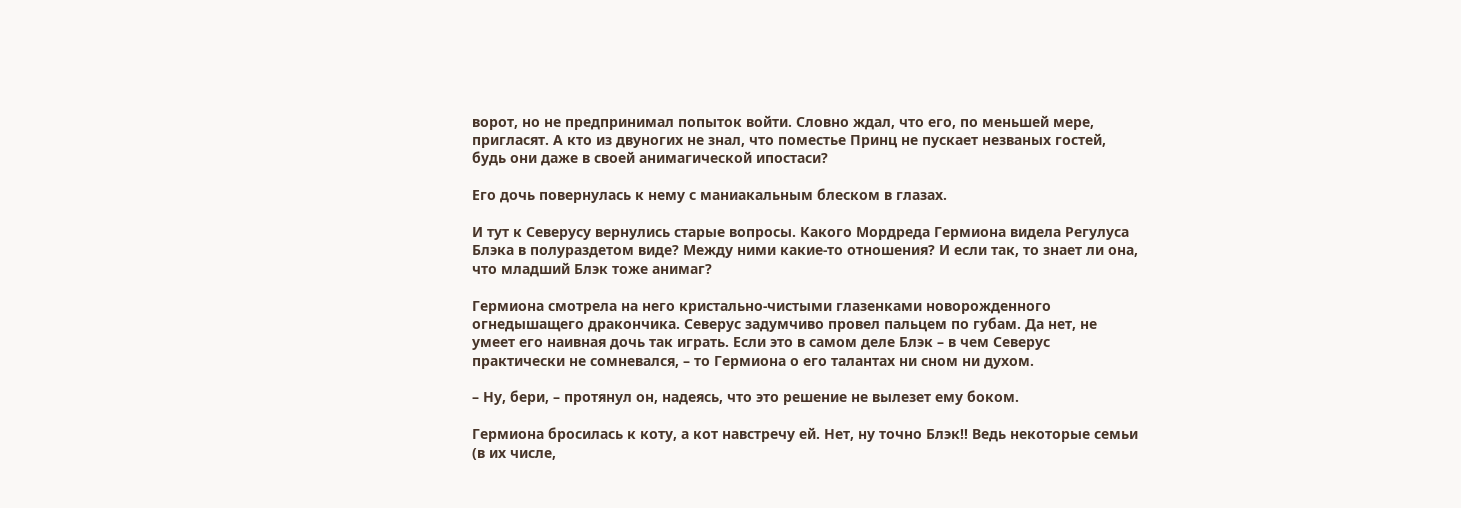ворот, но не предпринимал попыток войти. Словно ждал, что его, по меньшей мере, пригласят. А кто из двуногих не знал, что поместье Принц не пускает незваных гостей, будь они даже в своей анимагической ипостаси?

Его дочь повернулась к нему с маниакальным блеском в глазах.

И тут к Северусу вернулись старые вопросы. Какого Мордреда Гермиона видела Регулуса Блэка в полураздетом виде? Между ними какие-то отношения? И если так, то знает ли она, что младший Блэк тоже анимаг?

Гермиона смотрела на него кристально-чистыми глазенками новорожденного огнедышащего дракончика. Северус задумчиво провел пальцем по губам. Да нет, не умеет его наивная дочь так играть. Если это в самом деле Блэк – в чем Северус практически не сомневался, – то Гермиона о его талантах ни сном ни духом.

– Ну, бери, – протянул он, надеясь, что это решение не вылезет ему боком.

Гермиона бросилась к коту, а кот навстречу ей. Нет, ну точно Блэк!! Ведь некоторые семьи (в их числе,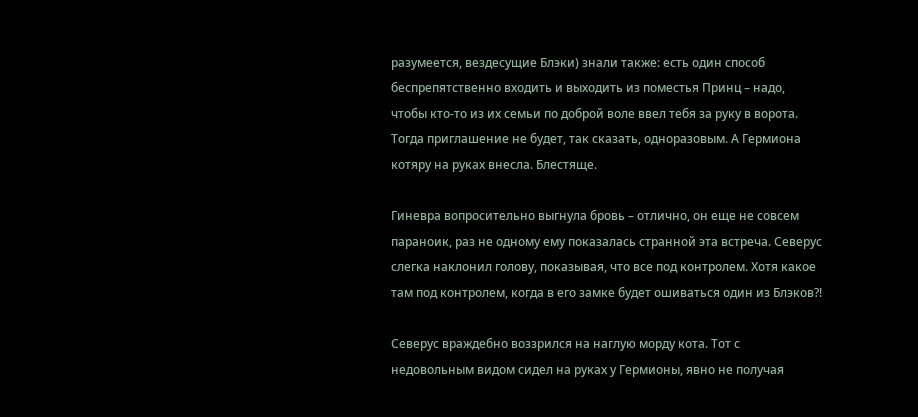разумеется, вездесущие Блэки) знали также: есть один способ беспрепятственно входить и выходить из поместья Принц – надо, чтобы кто-то из их семьи по доброй воле ввел тебя за руку в ворота. Тогда приглашение не будет, так сказать, одноразовым. А Гермиона котяру на руках внесла. Блестяще.

Гиневра вопросительно выгнула бровь – отлично, он еще не совсем параноик, раз не одному ему показалась странной эта встреча. Северус слегка наклонил голову, показывая, что все под контролем. Хотя какое там под контролем, когда в его замке будет ошиваться один из Блэков?!

Северус враждебно воззрился на наглую морду кота. Тот с недовольным видом сидел на руках у Гермионы, явно не получая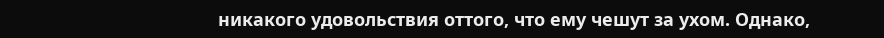никакого удовольствия оттого, что ему чешут за ухом. Однако,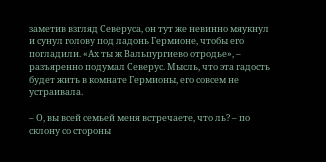заметив взгляд Северуса, он тут же невинно мяукнул и сунул голову под ладонь Гермионе, чтобы его погладили. «Ах ты ж Вальпургиево отродье», – разъяренно подумал Северус. Мысль, что эта гадость будет жить в комнате Гермионы, его совсем не устраивала.

– О, вы всей семьей меня встречаете, что ль? – по склону со стороны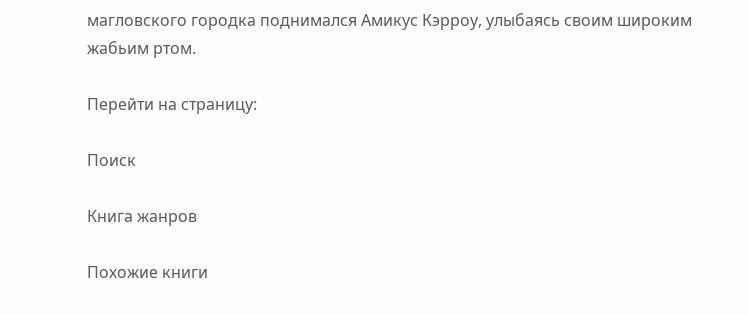магловского городка поднимался Амикус Кэрроу, улыбаясь своим широким жабьим ртом.

Перейти на страницу:

Поиск

Книга жанров

Похожие книги